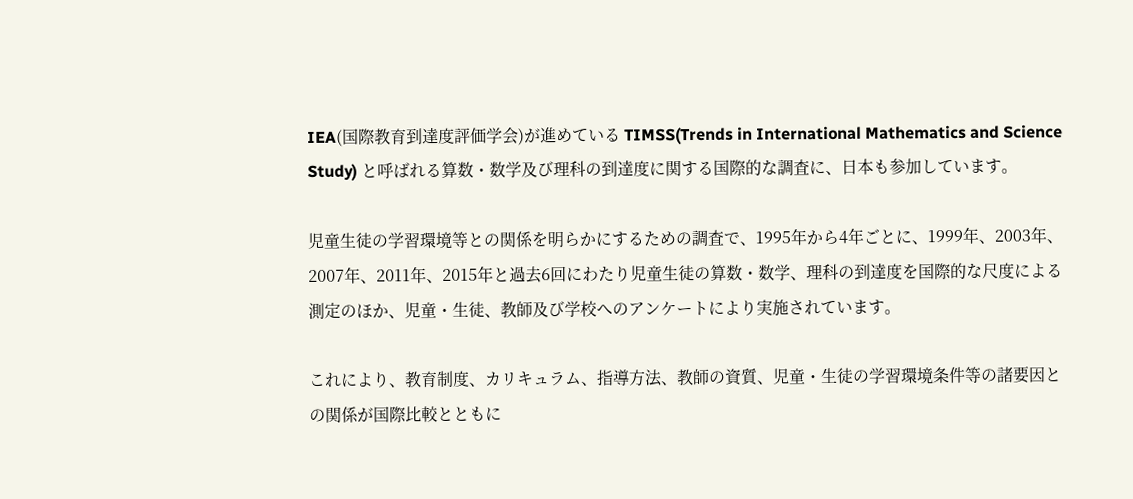IEA(国際教育到達度評価学会)が進めている TIMSS(Trends in International Mathematics and Science Study) と呼ばれる算数・数学及び理科の到達度に関する国際的な調査に、日本も参加しています。

児童生徒の学習環境等との関係を明らかにするための調査で、1995年から4年ごとに、1999年、2003年、2007年、2011年、2015年と過去6回にわたり児童生徒の算数・数学、理科の到達度を国際的な尺度による測定のほか、児童・生徒、教師及び学校へのアンケートにより実施されています。

これにより、教育制度、カリキュラム、指導方法、教師の資質、児童・生徒の学習環境条件等の諸要因との関係が国際比較とともに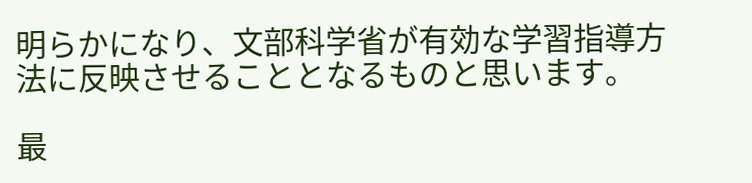明らかになり、文部科学省が有効な学習指導方法に反映させることとなるものと思います。

最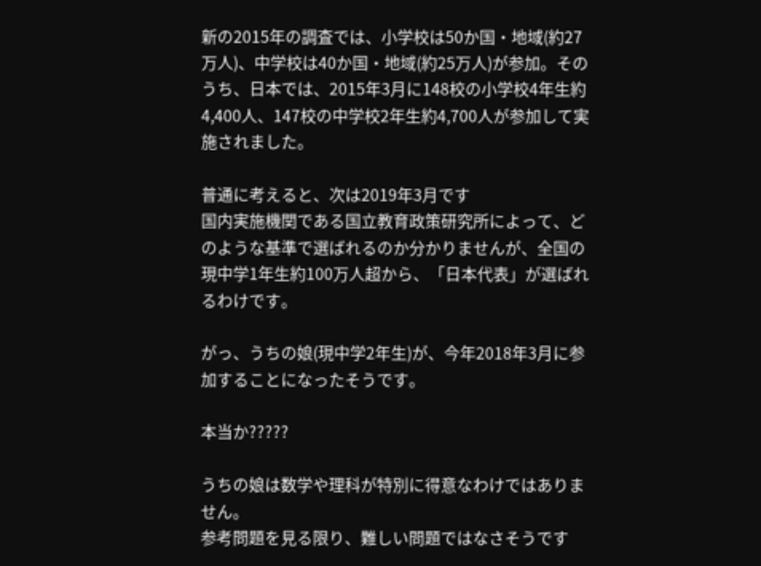新の2015年の調査では、小学校は50か国・地域(約27万人)、中学校は40か国・地域(約25万人)が参加。そのうち、日本では、2015年3月に148校の小学校4年生約4,400人、147校の中学校2年生約4,700人が参加して実施されました。

普通に考えると、次は2019年3月です
国内実施機関である国立教育政策研究所によって、どのような基準で選ばれるのか分かりませんが、全国の現中学1年生約100万人超から、「日本代表」が選ばれるわけです。

がっ、うちの娘(現中学2年生)が、今年2018年3月に参加することになったそうです。

本当か?????

うちの娘は数学や理科が特別に得意なわけではありません。
参考問題を見る限り、難しい問題ではなさそうです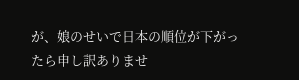が、娘のせいで日本の順位が下がったら申し訳ありませ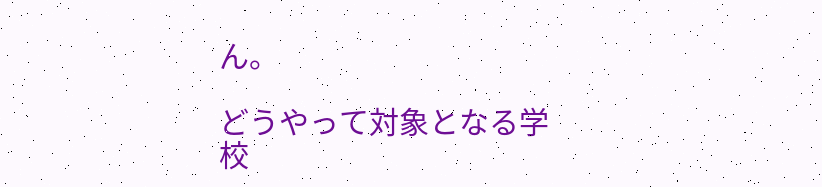ん。

どうやって対象となる学校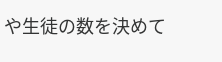や生徒の数を決めて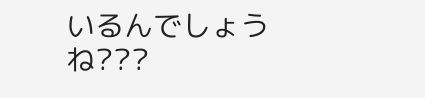いるんでしょうね???